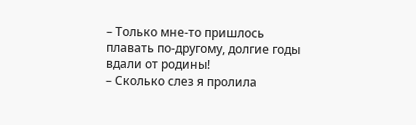– Только мне-то пришлось плавать по-другому, долгие годы вдали от родины!
– Сколько слез я пролила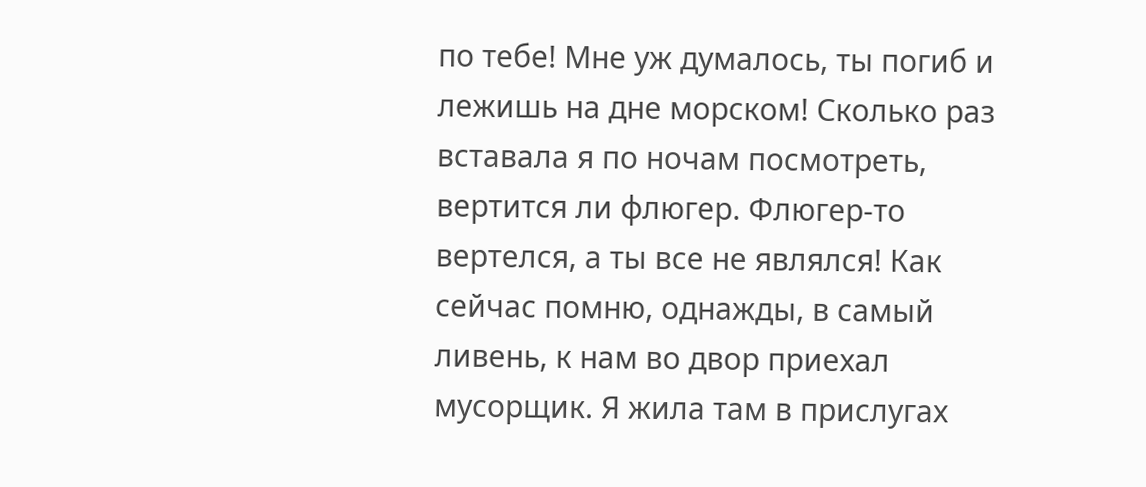по тебе! Мне уж думалось, ты погиб и лежишь на дне морском! Сколько раз вставала я по ночам посмотреть, вертится ли флюгер. Флюгер-то вертелся, а ты все не являлся! Как сейчас помню, однажды, в самый ливень, к нам во двор приехал мусорщик. Я жила там в прислугах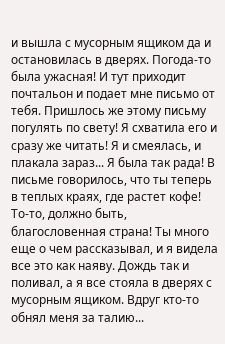и вышла с мусорным ящиком да и остановилась в дверях. Погода-то была ужасная! И тут приходит почтальон и подает мне письмо от тебя. Пришлось же этому письму погулять по свету! Я схватила его и сразу же читать! Я и смеялась, и плакала зараз... Я была так рада! В письме говорилось, что ты теперь в теплых краях, где растет кофе! То-то, должно быть, благословенная страна! Ты много еще о чем рассказывал, и я видела все это как наяву. Дождь так и поливал, а я все стояла в дверях с мусорным ящиком. Вдруг кто-то обнял меня за талию...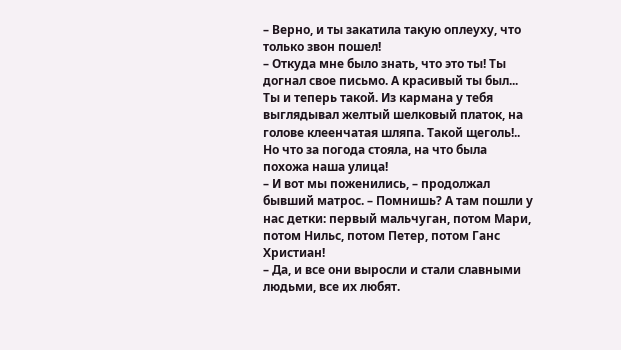– Верно, и ты закатила такую оплеуху, что только звон пошел!
– Откуда мне было знать, что это ты! Ты догнал свое письмо. А красивый ты был... Ты и теперь такой. Из кармана у тебя выглядывал желтый шелковый платок, на голове клеенчатая шляпа. Такой щеголь!.. Но что за погода стояла, на что была похожа наша улица!
– И вот мы поженились, – продолжал бывший матрос. – Помнишь? А там пошли у нас детки: первый мальчуган, потом Мари, потом Нильс, потом Петер, потом Ганс Христиан!
– Да, и все они выросли и стали славными людьми, все их любят.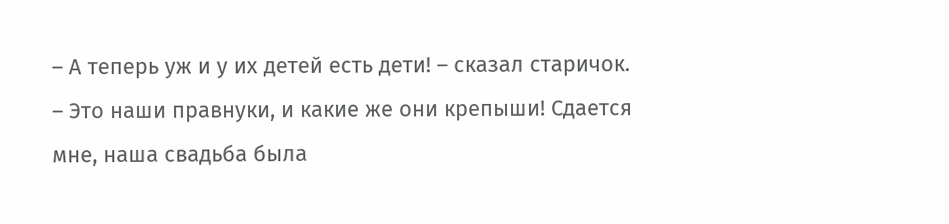– А теперь уж и у их детей есть дети! – сказал старичок. – Это наши правнуки, и какие же они крепыши! Сдается мне, наша свадьба была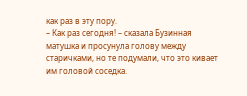как раз в эту пору.
– Как раз сегодня! – сказала Бузинная матушка и просунула голову между старичками, но те подумали, что это кивает им головой соседка.